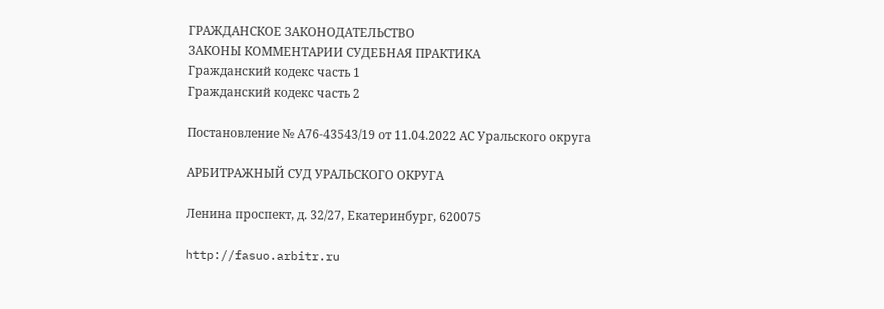ГРАЖДАНСКОЕ ЗАКОНОДАТЕЛЬСТВО
ЗАКОНЫ КОММЕНТАРИИ СУДЕБНАЯ ПРАКТИКА
Гражданский кодекс часть 1
Гражданский кодекс часть 2

Постановление № А76-43543/19 от 11.04.2022 АС Уральского округа

АРБИТРАЖНЫЙ СУД УРАЛЬСКОГО ОКРУГА

Ленина проспект, д. 32/27, Екатеринбург, 620075

http://fasuo.arbitr.ru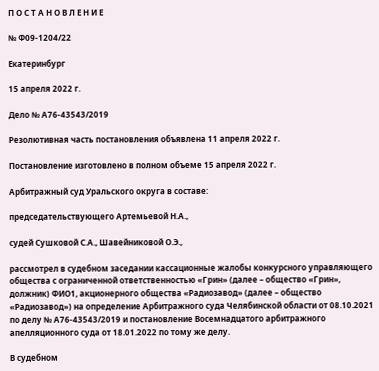П О С Т А Н О В Л Е Н И Е

№ Ф09-1204/22

Екатеринбург

15 апреля 2022 г.

Дело № А76-43543/2019

Резолютивная часть постановления объявлена 11 апреля 2022 г.

Постановление изготовлено в полном объеме 15 апреля 2022 г.

Арбитражный суд Уральского округа в составе:

председательствующего Артемьевой Н.А.,

судей Сушковой С.А., Шавейниковой О.Э.,

рассмотрел в судебном заседании кассационные жалобы конкурсного управляющего общества с ограниченной ответственностью «Грин» (далее – общество «Грин», должник) ФИО1, акционерного общества «Радиозавод» (далее – общество «Радиозавод») на определение Арбитражного суда Челябинской области от 08.10.2021 по делу № А76-43543/2019 и постановление Восемнадцатого арбитражного апелляционного суда от 18.01.2022 по тому же делу.

В судебном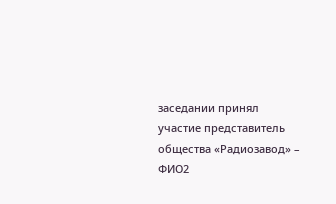заседании принял участие представитель общества «Радиозавод» – ФИО2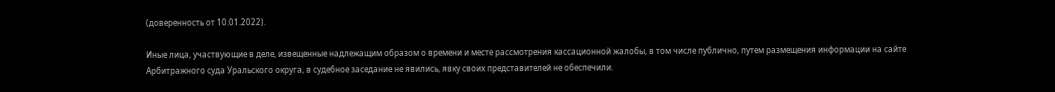(доверенность от 10.01.2022).

Иные лица, участвующие в деле, извещенные надлежащим образом о времени и месте рассмотрения кассационной жалобы, в том числе публично, путем размещения информации на сайте Арбитражного суда Уральского округа, в судебное заседание не явились, явку своих представителей не обеспечили.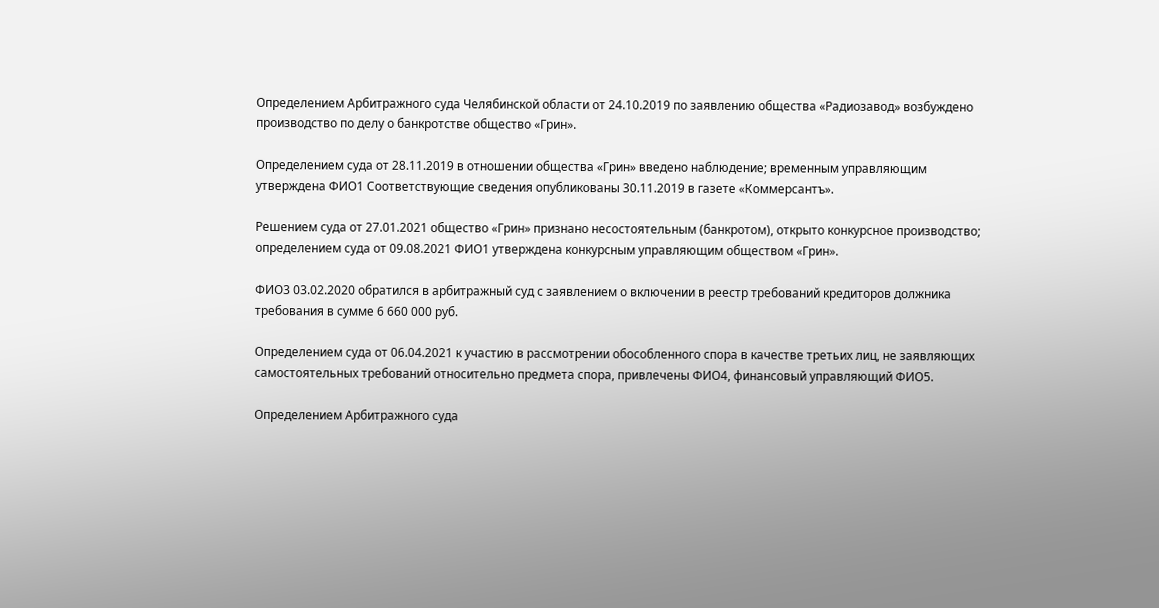Определением Арбитражного суда Челябинской области от 24.10.2019 по заявлению общества «Радиозавод» возбуждено производство по делу о банкротстве общество «Грин».

Определением суда от 28.11.2019 в отношении общества «Грин» введено наблюдение; временным управляющим утверждена ФИО1 Соответствующие сведения опубликованы 30.11.2019 в газете «Коммерсантъ».

Решением суда от 27.01.2021 общество «Грин» признано несостоятельным (банкротом), открыто конкурсное производство; определением суда от 09.08.2021 ФИО1 утверждена конкурсным управляющим обществом «Грин».

ФИО3 03.02.2020 обратился в арбитражный суд с заявлением о включении в реестр требований кредиторов должника требования в сумме 6 660 000 руб.

Определением суда от 06.04.2021 к участию в рассмотрении обособленного спора в качестве третьих лиц, не заявляющих самостоятельных требований относительно предмета спора, привлечены ФИО4, финансовый управляющий ФИО5.

Определением Арбитражного суда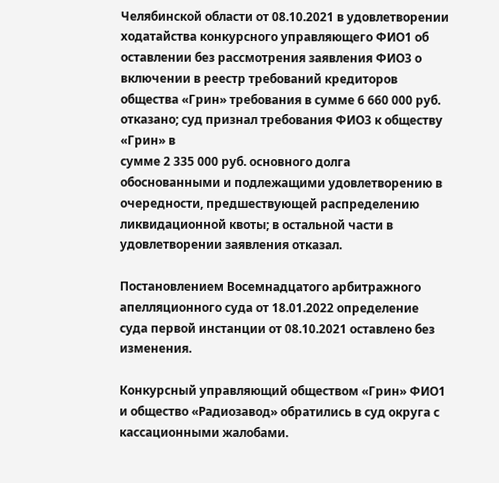Челябинской области от 08.10.2021 в удовлетворении ходатайства конкурсного управляющего ФИО1 об оставлении без рассмотрения заявления ФИО3 о включении в реестр требований кредиторов общества «Грин» требования в сумме 6 660 000 руб. отказано; суд признал требования ФИО3 к обществу «Грин» в
сумме 2 335 000 руб. основного долга обоснованными и подлежащими удовлетворению в очередности, предшествующей распределению ликвидационной квоты; в остальной части в удовлетворении заявления отказал.

Постановлением Восемнадцатого арбитражного апелляционного суда от 18.01.2022 определение суда первой инстанции от 08.10.2021 оставлено без изменения.

Конкурсный управляющий обществом «Грин» ФИО1 и общество «Радиозавод» обратились в суд округа с кассационными жалобами.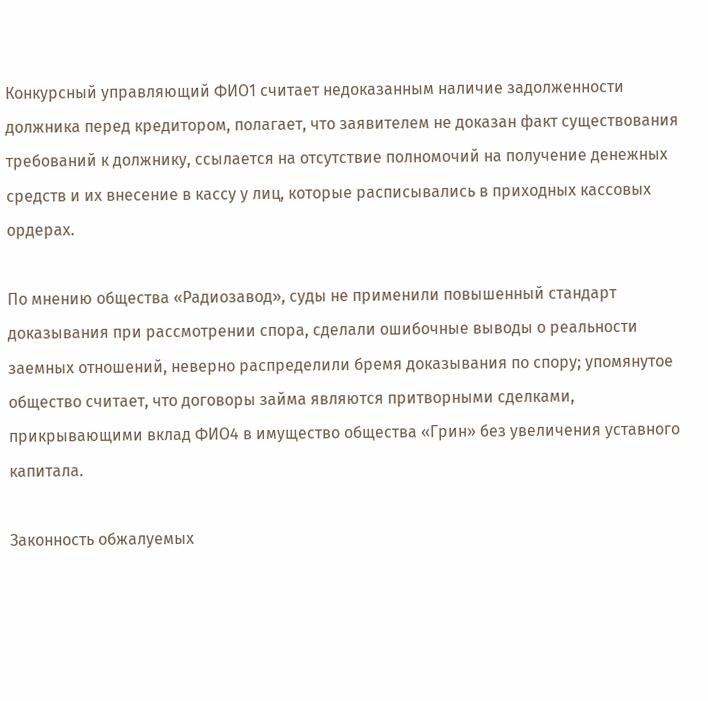Конкурсный управляющий ФИО1 считает недоказанным наличие задолженности должника перед кредитором, полагает, что заявителем не доказан факт существования требований к должнику, ссылается на отсутствие полномочий на получение денежных средств и их внесение в кассу у лиц, которые расписывались в приходных кассовых ордерах.

По мнению общества «Радиозавод», суды не применили повышенный стандарт доказывания при рассмотрении спора, сделали ошибочные выводы о реальности заемных отношений, неверно распределили бремя доказывания по спору; упомянутое общество считает, что договоры займа являются притворными сделками, прикрывающими вклад ФИО4 в имущество общества «Грин» без увеличения уставного капитала.

Законность обжалуемых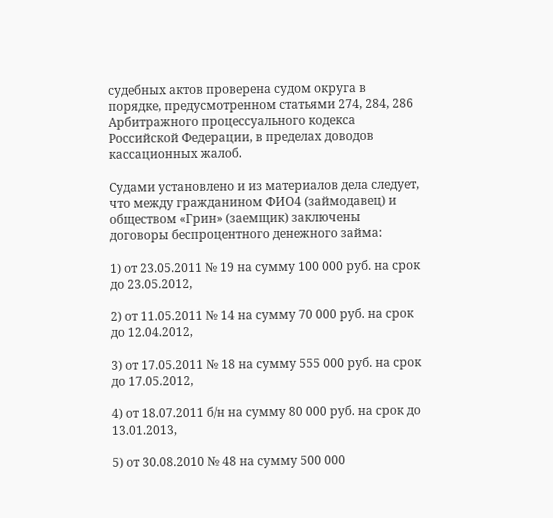судебных актов проверена судом округа в порядке, предусмотренном статьями 274, 284, 286 Арбитражного процессуального кодекса Российской Федерации, в пределах доводов кассационных жалоб.

Судами установлено и из материалов дела следует, что между гражданином ФИО4 (займодавец) и обществом «Грин» (заемщик) заключены договоры беспроцентного денежного займа:

1) от 23.05.2011 № 19 на сумму 100 000 руб. на срок до 23.05.2012,

2) от 11.05.2011 № 14 на сумму 70 000 руб. на срок до 12.04.2012,

3) от 17.05.2011 № 18 на сумму 555 000 руб. на срок до 17.05.2012,

4) от 18.07.2011 б/н на сумму 80 000 руб. на срок до 13.01.2013,

5) от 30.08.2010 № 48 на сумму 500 000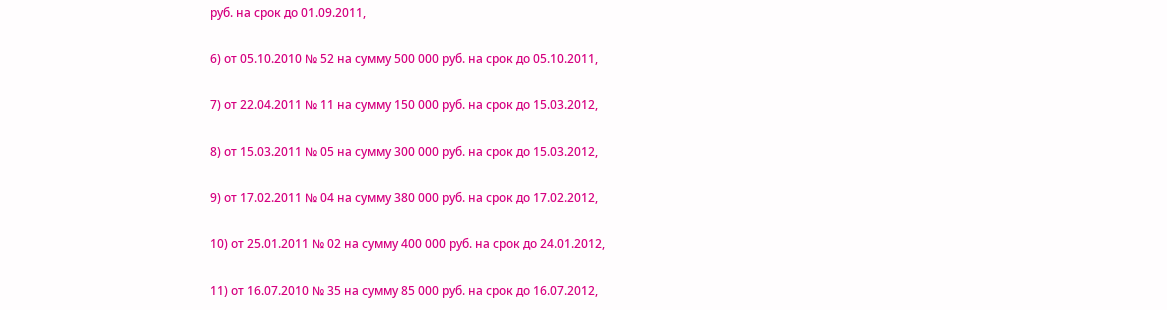руб. на срок до 01.09.2011,

6) от 05.10.2010 № 52 на сумму 500 000 руб. на срок до 05.10.2011,

7) от 22.04.2011 № 11 на сумму 150 000 руб. на срок до 15.03.2012,

8) от 15.03.2011 № 05 на сумму 300 000 руб. на срок до 15.03.2012,

9) от 17.02.2011 № 04 на сумму 380 000 руб. на срок до 17.02.2012,

10) от 25.01.2011 № 02 на сумму 400 000 руб. на срок до 24.01.2012,

11) от 16.07.2010 № 35 на сумму 85 000 руб. на срок до 16.07.2012,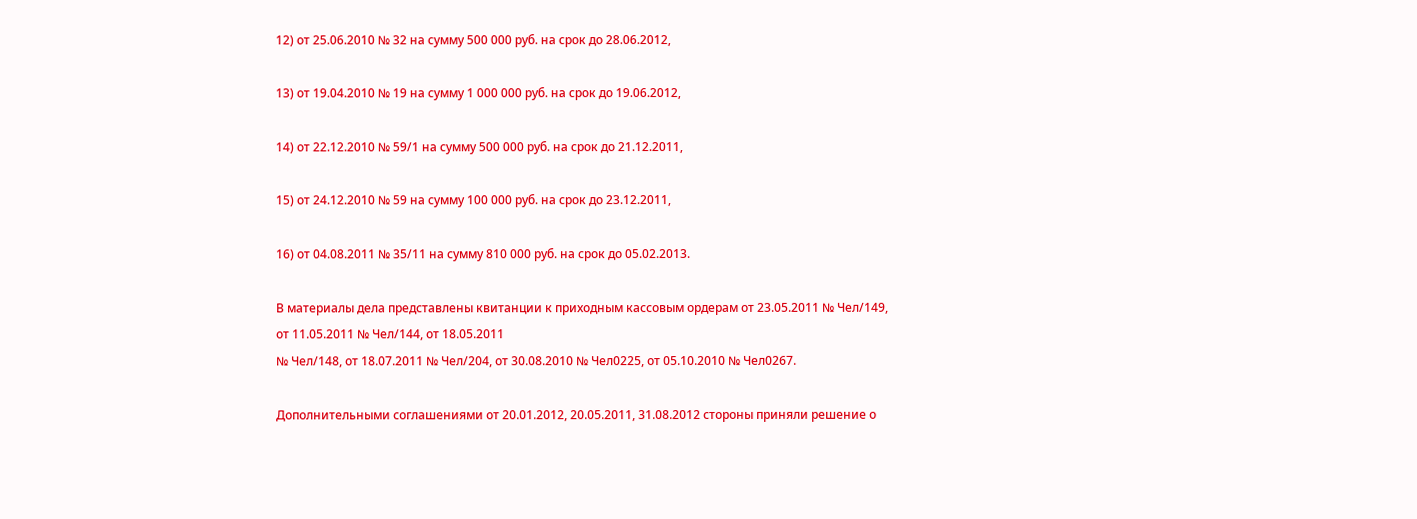12) от 25.06.2010 № 32 на сумму 500 000 руб. на срок до 28.06.2012,

13) от 19.04.2010 № 19 на сумму 1 000 000 руб. на срок до 19.06.2012,

14) от 22.12.2010 № 59/1 на сумму 500 000 руб. на срок до 21.12.2011,

15) от 24.12.2010 № 59 на сумму 100 000 руб. на срок до 23.12.2011,

16) от 04.08.2011 № 35/11 на сумму 810 000 руб. на срок до 05.02.2013.

В материалы дела представлены квитанции к приходным кассовым ордерам от 23.05.2011 № Чел/149, от 11.05.2011 № Чел/144, от 18.05.2011
№ Чел/148, от 18.07.2011 № Чел/204, от 30.08.2010 № Чел0225, от 05.10.2010 № Чел0267.

Дополнительными соглашениями от 20.01.2012, 20.05.2011, 31.08.2012 стороны приняли решение о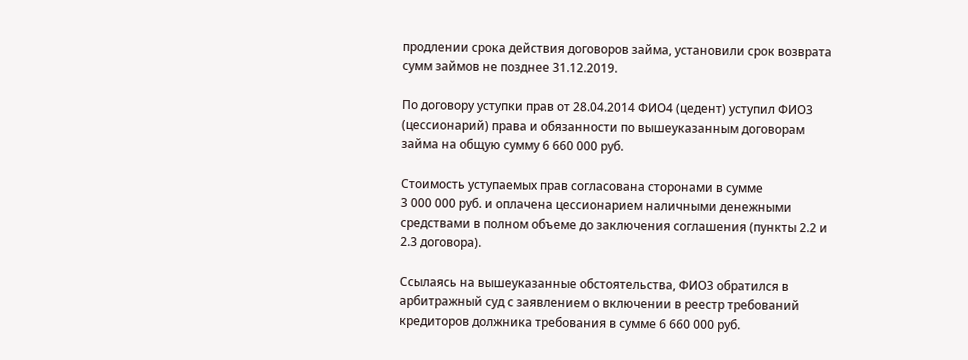продлении срока действия договоров займа, установили срок возврата сумм займов не позднее 31.12.2019.

По договору уступки прав от 28.04.2014 ФИО4 (цедент) уступил ФИО3 (цессионарий) права и обязанности по вышеуказанным договорам займа на общую сумму 6 660 000 руб.

Стоимость уступаемых прав согласована сторонами в сумме
3 000 000 руб. и оплачена цессионарием наличными денежными средствами в полном объеме до заключения соглашения (пункты 2.2 и 2.3 договора).

Ссылаясь на вышеуказанные обстоятельства, ФИО3 обратился в арбитражный суд с заявлением о включении в реестр требований кредиторов должника требования в сумме 6 660 000 руб.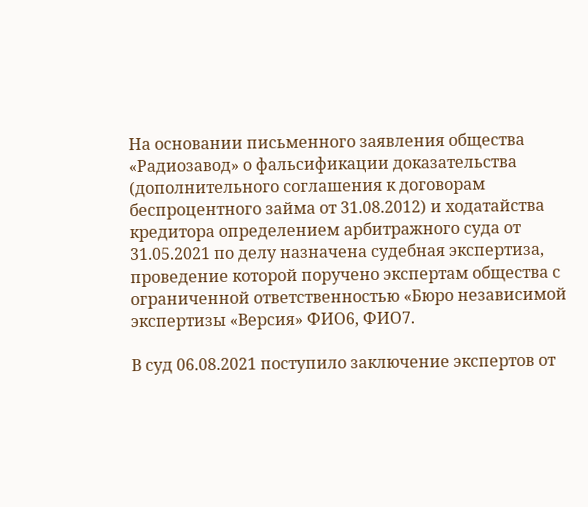На основании письменного заявления общества «Радиозавод» о фальсификации доказательства (дополнительного соглашения к договорам беспроцентного займа от 31.08.2012) и ходатайства кредитора определением арбитражного суда от 31.05.2021 по делу назначена судебная экспертиза, проведение которой поручено экспертам общества с ограниченной ответственностью «Бюро независимой экспертизы «Версия» ФИО6, ФИО7.

В суд 06.08.2021 поступило заключение экспертов от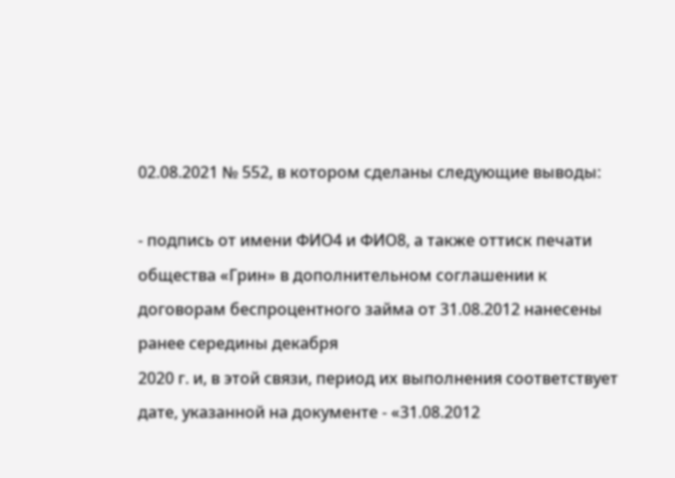02.08.2021 № 552, в котором сделаны следующие выводы:

- подпись от имени ФИО4 и ФИО8, а также оттиск печати общества «Грин» в дополнительном соглашении к договорам беспроцентного займа от 31.08.2012 нанесены ранее середины декабря
2020 г. и, в этой связи, период их выполнения соответствует дате, указанной на документе - «31.08.2012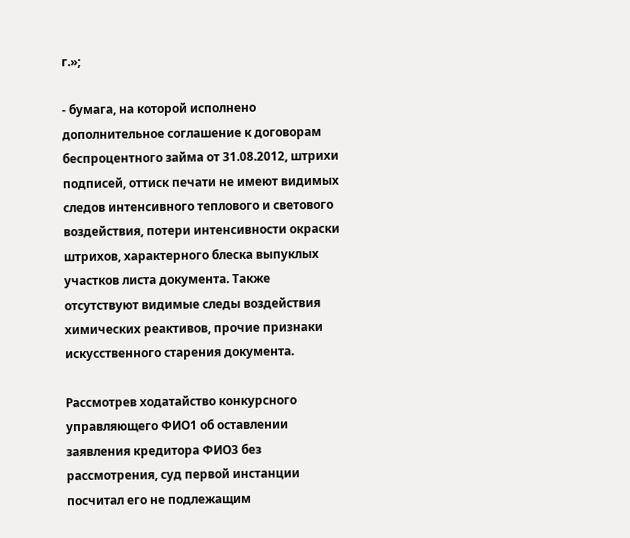г.»;

- бумага, на которой исполнено дополнительное соглашение к договорам беспроцентного займа от 31.08.2012, штрихи подписей, оттиск печати не имеют видимых следов интенсивного теплового и светового воздействия, потери интенсивности окраски штрихов, характерного блеска выпуклых участков листа документа. Также отсутствуют видимые следы воздействия химических реактивов, прочие признаки искусственного старения документа.

Рассмотрев ходатайство конкурсного управляющего ФИО1 об оставлении заявления кредитора ФИО3 без рассмотрения, суд первой инстанции посчитал его не подлежащим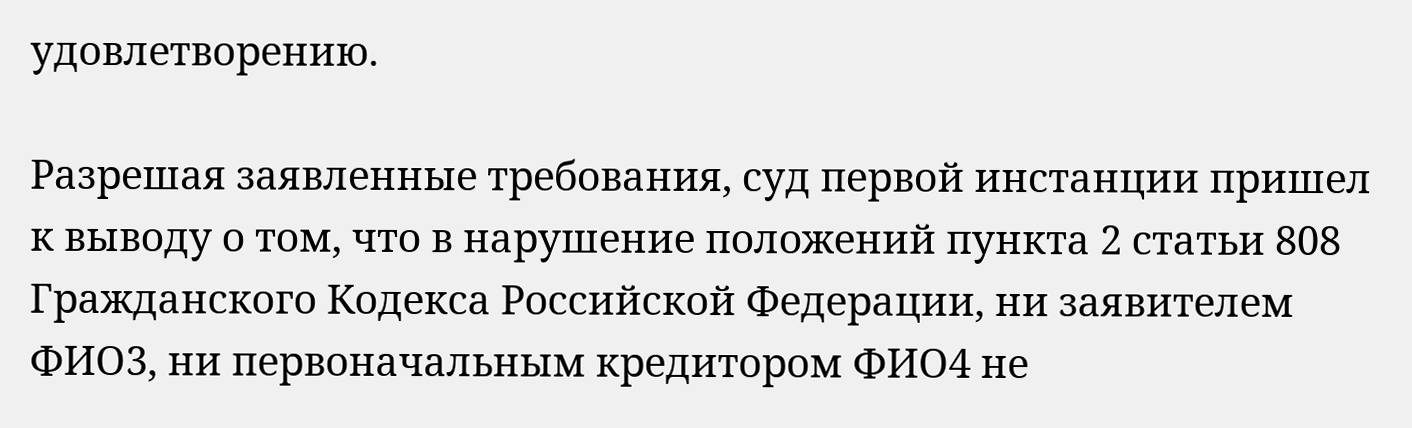удовлетворению.

Разрешая заявленные требования, суд первой инстанции пришел к выводу о том, что в нарушение положений пункта 2 статьи 808 Гражданского Кодекса Российской Федерации, ни заявителем ФИО3, ни первоначальным кредитором ФИО4 не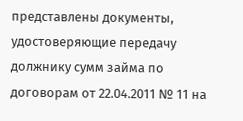представлены документы, удостоверяющие передачу должнику сумм займа по договорам от 22.04.2011 № 11 на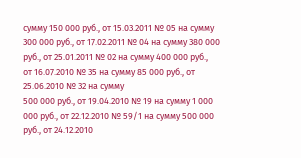сумму 150 000 руб., от 15.03.2011 № 05 на сумму 300 000 руб., от 17.02.2011 № 04 на сумму 380 000 руб., от 25.01.2011 № 02 на сумму 400 000 руб.,
от 16.07.2010 № 35 на сумму 85 000 руб., от 25.06.2010 № 32 на сумму
500 000 руб., от 19.04.2010 № 19 на сумму 1 000 000 руб., от 22.12.2010 № 59/1 на сумму 500 000 руб., от 24.12.2010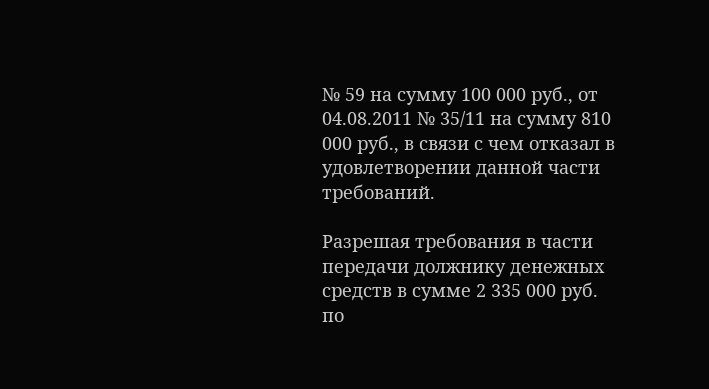№ 59 на сумму 100 000 руб., от 04.08.2011 № 35/11 на сумму 810 000 руб., в связи с чем отказал в удовлетворении данной части требований.

Разрешая требования в части передачи должнику денежных средств в сумме 2 335 000 руб. по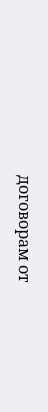договорам от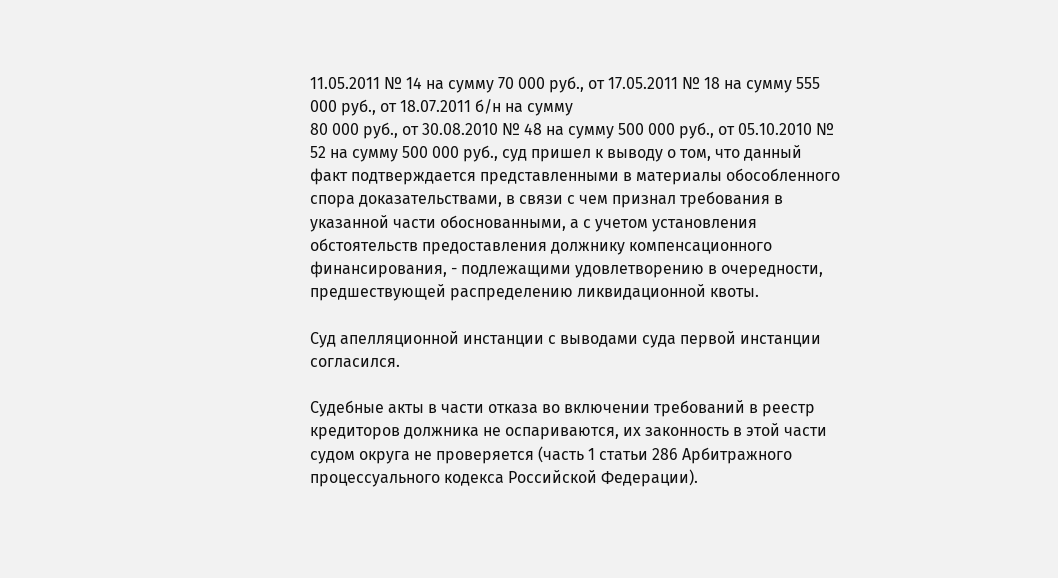11.05.2011 № 14 на сумму 70 000 руб., от 17.05.2011 № 18 на сумму 555 000 руб., от 18.07.2011 б/н на сумму
80 000 руб., от 30.08.2010 № 48 на сумму 500 000 руб., от 05.10.2010 № 52 на сумму 500 000 руб., суд пришел к выводу о том, что данный факт подтверждается представленными в материалы обособленного спора доказательствами, в связи с чем признал требования в указанной части обоснованными, а с учетом установления обстоятельств предоставления должнику компенсационного финансирования, - подлежащими удовлетворению в очередности, предшествующей распределению ликвидационной квоты.

Суд апелляционной инстанции с выводами суда первой инстанции согласился.

Судебные акты в части отказа во включении требований в реестр кредиторов должника не оспариваются, их законность в этой части судом округа не проверяется (часть 1 статьи 286 Арбитражного процессуального кодекса Российской Федерации).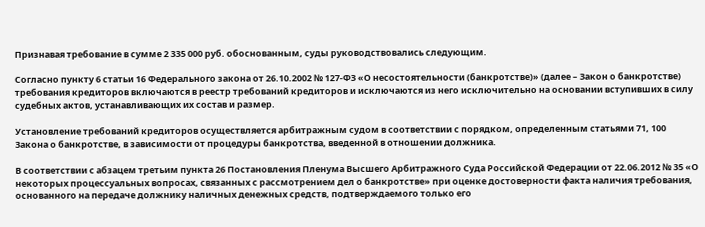Признавая требование в сумме 2 335 000 руб. обоснованным, суды руководствовались следующим.

Согласно пункту 6 статьи 16 Федерального закона от 26.10.2002 № 127-ФЗ «О несостоятельности (банкротстве)» (далее – Закон о банкротстве) требования кредиторов включаются в реестр требований кредиторов и исключаются из него исключительно на основании вступивших в силу судебных актов, устанавливающих их состав и размер.

Установление требований кредиторов осуществляется арбитражным судом в соответствии с порядком, определенным статьями 71, 100 Закона о банкротстве, в зависимости от процедуры банкротства, введенной в отношении должника.

В соответствии с абзацем третьим пункта 26 Постановления Пленума Высшего Арбитражного Суда Российской Федерации от 22.06.2012 № 35 «О некоторых процессуальных вопросах, связанных с рассмотрением дел о банкротстве» при оценке достоверности факта наличия требования, основанного на передаче должнику наличных денежных средств, подтверждаемого только его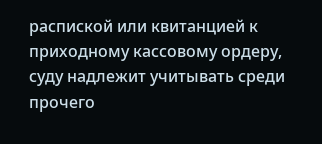распиской или квитанцией к приходному кассовому ордеру, суду надлежит учитывать среди прочего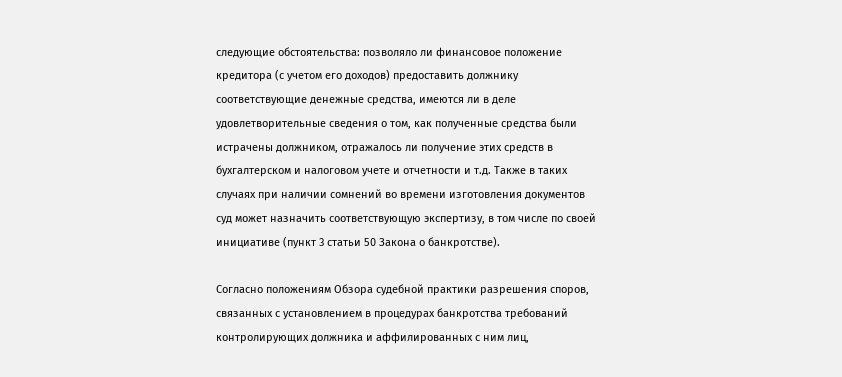следующие обстоятельства: позволяло ли финансовое положение кредитора (с учетом его доходов) предоставить должнику соответствующие денежные средства, имеются ли в деле удовлетворительные сведения о том, как полученные средства были истрачены должником, отражалось ли получение этих средств в бухгалтерском и налоговом учете и отчетности и т.д. Также в таких случаях при наличии сомнений во времени изготовления документов суд может назначить соответствующую экспертизу, в том числе по своей инициативе (пункт 3 статьи 50 Закона о банкротстве).

Согласно положениям Обзора судебной практики разрешения споров, связанных с установлением в процедурах банкротства требований контролирующих должника и аффилированных с ним лиц,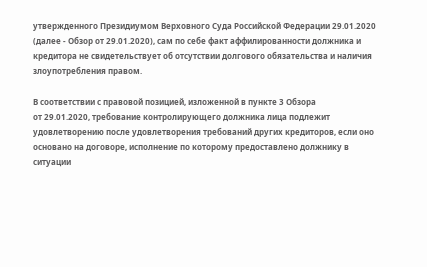утвержденного Президиумом Верховного Суда Российской Федерации 29.01.2020 (далее - Обзор от 29.01.2020), сам по себе факт аффилированности должника и кредитора не свидетельствует об отсутствии долгового обязательства и наличия злоупотребления правом.

В соответствии с правовой позицией, изложенной в пункте 3 Обзора
от 29.01.2020, требование контролирующего должника лица подлежит удовлетворению после удовлетворения требований других кредиторов, если оно основано на договоре, исполнение по которому предоставлено должнику в ситуации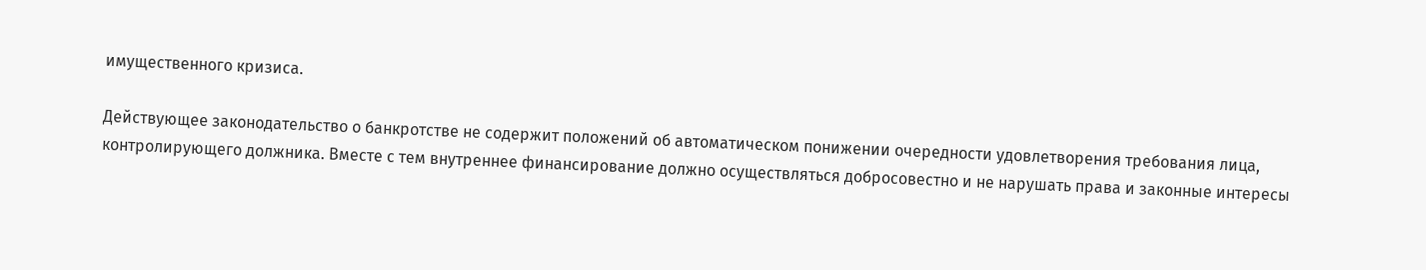имущественного кризиса.

Действующее законодательство о банкротстве не содержит положений об автоматическом понижении очередности удовлетворения требования лица, контролирующего должника. Вместе с тем внутреннее финансирование должно осуществляться добросовестно и не нарушать права и законные интересы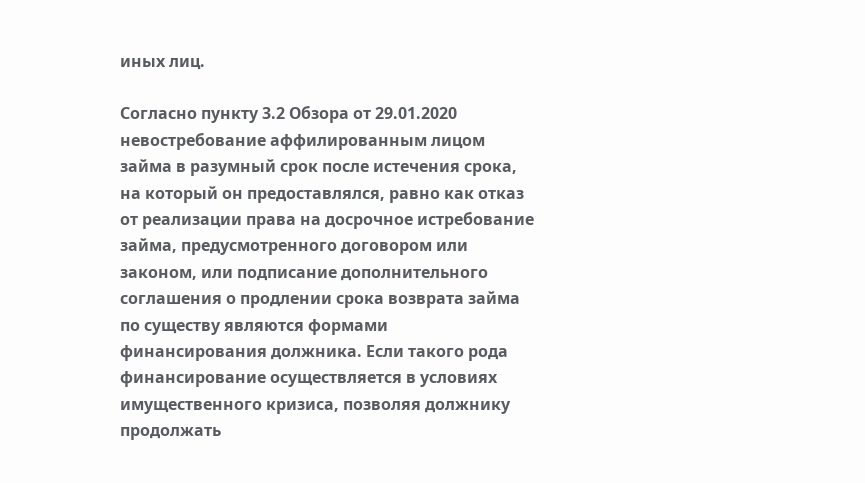иных лиц.

Согласно пункту 3.2 Обзора от 29.01.2020 невостребование аффилированным лицом займа в разумный срок после истечения срока, на который он предоставлялся, равно как отказ от реализации права на досрочное истребование займа, предусмотренного договором или законом, или подписание дополнительного соглашения о продлении срока возврата займа по существу являются формами финансирования должника. Если такого рода финансирование осуществляется в условиях имущественного кризиса, позволяя должнику продолжать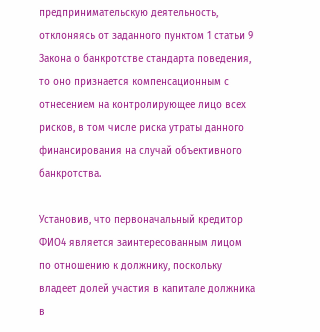предпринимательскую деятельность, отклоняясь от заданного пунктом 1 статьи 9 Закона о банкротстве стандарта поведения, то оно признается компенсационным с отнесением на контролирующее лицо всех рисков, в том числе риска утраты данного финансирования на случай объективного банкротства.

Установив, что первоначальный кредитор ФИО4 является заинтересованным лицом по отношению к должнику, поскольку владеет долей участия в капитале должника в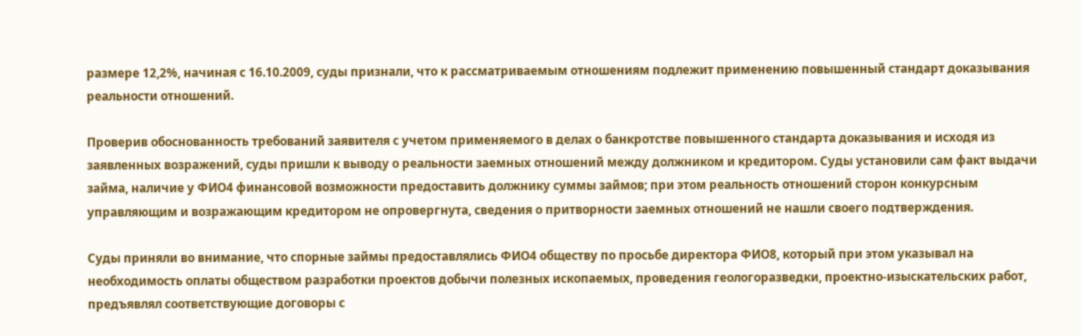размере 12,2%, начиная с 16.10.2009, суды признали, что к рассматриваемым отношениям подлежит применению повышенный стандарт доказывания реальности отношений.

Проверив обоснованность требований заявителя с учетом применяемого в делах о банкротстве повышенного стандарта доказывания и исходя из заявленных возражений, суды пришли к выводу о реальности заемных отношений между должником и кредитором. Суды установили сам факт выдачи займа, наличие у ФИО4 финансовой возможности предоставить должнику суммы займов; при этом реальность отношений сторон конкурсным управляющим и возражающим кредитором не опровергнута, сведения о притворности заемных отношений не нашли своего подтверждения.

Суды приняли во внимание, что спорные займы предоставлялись ФИО4 обществу по просьбе директора ФИО8, который при этом указывал на необходимость оплаты обществом разработки проектов добычи полезных ископаемых, проведения геологоразведки, проектно-изыскательских работ, предъявлял соответствующие договоры с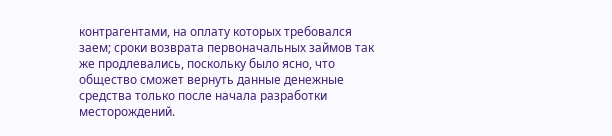контрагентами, на оплату которых требовался заем; сроки возврата первоначальных займов так же продлевались, поскольку было ясно, что общество сможет вернуть данные денежные средства только после начала разработки месторождений.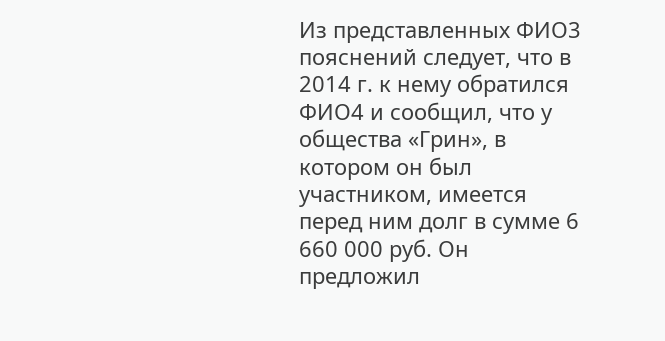Из представленных ФИО3 пояснений следует, что в 2014 г. к нему обратился ФИО4 и сообщил, что у общества «Грин», в котором он был участником, имеется перед ним долг в сумме 6 660 000 руб. Он предложил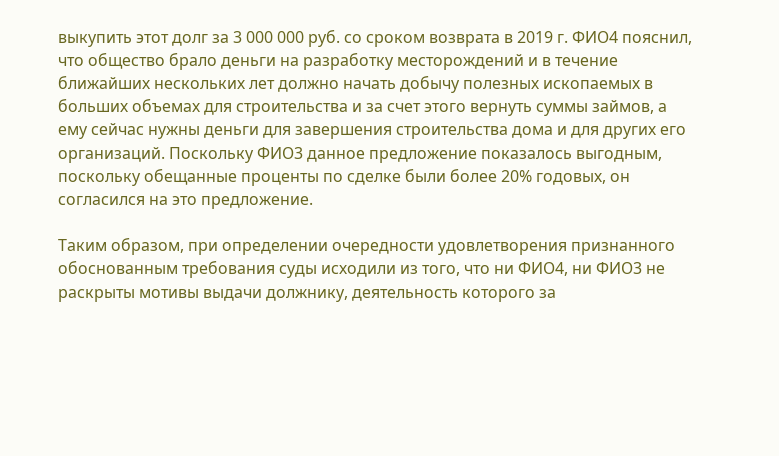выкупить этот долг за 3 000 000 руб. со сроком возврата в 2019 г. ФИО4 пояснил, что общество брало деньги на разработку месторождений и в течение ближайших нескольких лет должно начать добычу полезных ископаемых в больших объемах для строительства и за счет этого вернуть суммы займов, а ему сейчас нужны деньги для завершения строительства дома и для других его организаций. Поскольку ФИО3 данное предложение показалось выгодным, поскольку обещанные проценты по сделке были более 20% годовых, он согласился на это предложение.

Таким образом, при определении очередности удовлетворения признанного обоснованным требования суды исходили из того, что ни ФИО4, ни ФИО3 не раскрыты мотивы выдачи должнику, деятельность которого за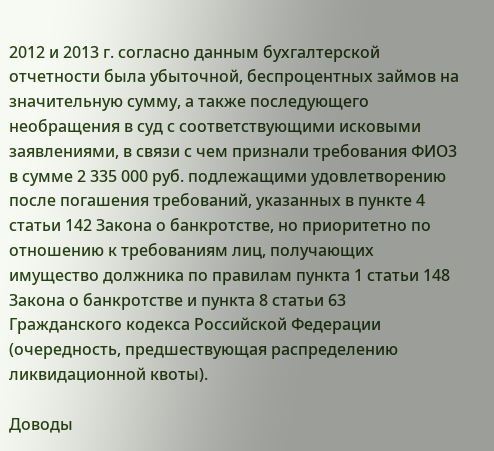2012 и 2013 г. согласно данным бухгалтерской отчетности была убыточной, беспроцентных займов на значительную сумму, а также последующего необращения в суд с соответствующими исковыми заявлениями, в связи с чем признали требования ФИО3 в сумме 2 335 000 руб. подлежащими удовлетворению после погашения требований, указанных в пункте 4 статьи 142 Закона о банкротстве, но приоритетно по отношению к требованиям лиц, получающих имущество должника по правилам пункта 1 статьи 148 Закона о банкротстве и пункта 8 статьи 63 Гражданского кодекса Российской Федерации (очередность, предшествующая распределению ликвидационной квоты).

Доводы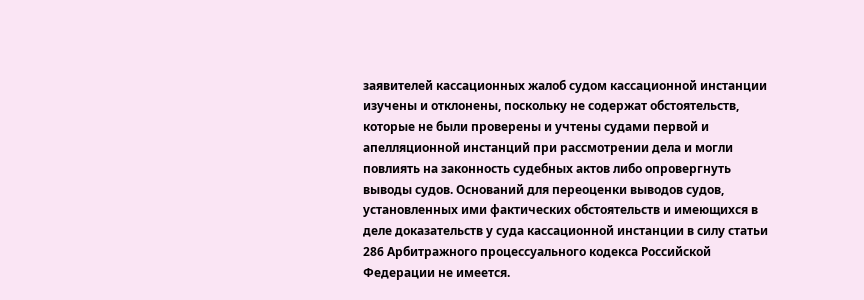заявителей кассационных жалоб судом кассационной инстанции изучены и отклонены, поскольку не содержат обстоятельств, которые не были проверены и учтены судами первой и апелляционной инстанций при рассмотрении дела и могли повлиять на законность судебных актов либо опровергнуть выводы судов. Оснований для переоценки выводов судов, установленных ими фактических обстоятельств и имеющихся в деле доказательств у суда кассационной инстанции в силу статьи 286 Арбитражного процессуального кодекса Российской Федерации не имеется.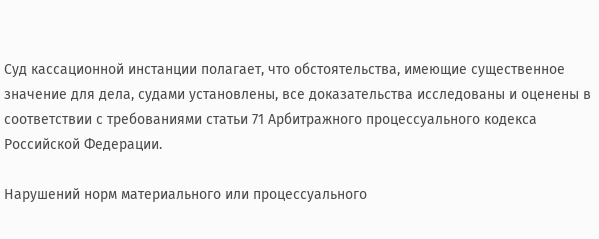Суд кассационной инстанции полагает, что обстоятельства, имеющие существенное значение для дела, судами установлены, все доказательства исследованы и оценены в соответствии с требованиями статьи 71 Арбитражного процессуального кодекса Российской Федерации.

Нарушений норм материального или процессуального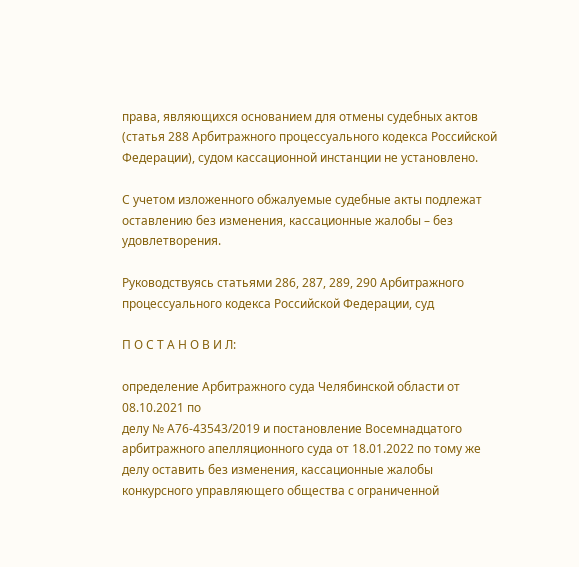права, являющихся основанием для отмены судебных актов (статья 288 Арбитражного процессуального кодекса Российской Федерации), судом кассационной инстанции не установлено.

С учетом изложенного обжалуемые судебные акты подлежат оставлению без изменения, кассационные жалобы – без удовлетворения.

Руководствуясь статьями 286, 287, 289, 290 Арбитражного процессуального кодекса Российской Федерации, суд

П О С Т А Н О В И Л:

определение Арбитражного суда Челябинской области от 08.10.2021 по
делу № А76-43543/2019 и постановление Восемнадцатого арбитражного апелляционного суда от 18.01.2022 по тому же делу оставить без изменения, кассационные жалобы конкурсного управляющего общества с ограниченной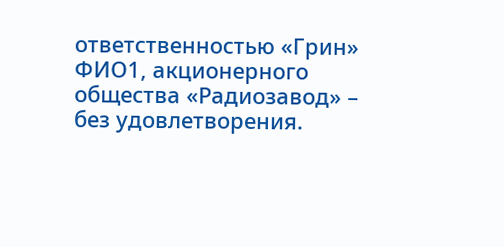ответственностью «Грин» ФИО1, акционерного общества «Радиозавод» – без удовлетворения.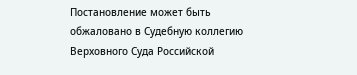Постановление может быть обжаловано в Судебную коллегию Верховного Суда Российской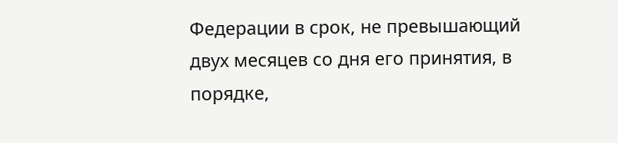Федерации в срок, не превышающий двух месяцев со дня его принятия, в порядке,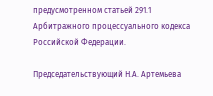предусмотренном статьей 291.1 Арбитражного процессуального кодекса Российской Федерации.

Председательствующий Н.А. Артемьева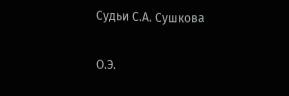Судьи С.А. Сушкова

О.Э.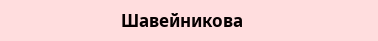Шавейникова